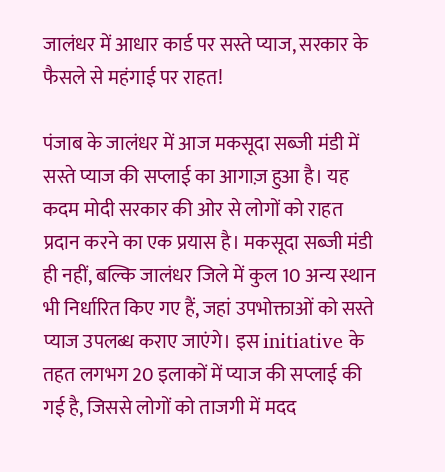जालंधर में आधार कार्ड पर सस्ते प्याज, सरकार के फैसले से महंगाई पर राहत!

पंजाब के जालंधर में आज मकसूदा सब्जी मंडी में सस्ते प्याज की सप्लाई का आगाज़ हुआ है। यह कदम मोदी सरकार की ओर से लोगों को राहत प्रदान करने का एक प्रयास है। मकसूदा सब्जी मंडी ही नहीं, बल्कि जालंधर जिले में कुल 10 अन्य स्थान भी निर्धारित किए गए हैं, जहां उपभोक्ताओं को सस्ते प्याज उपलब्ध कराए जाएंगे। इस initiative के तहत लगभग 20 इलाकों में प्याज की सप्लाई की गई है, जिससे लोगों को ताजगी में मदद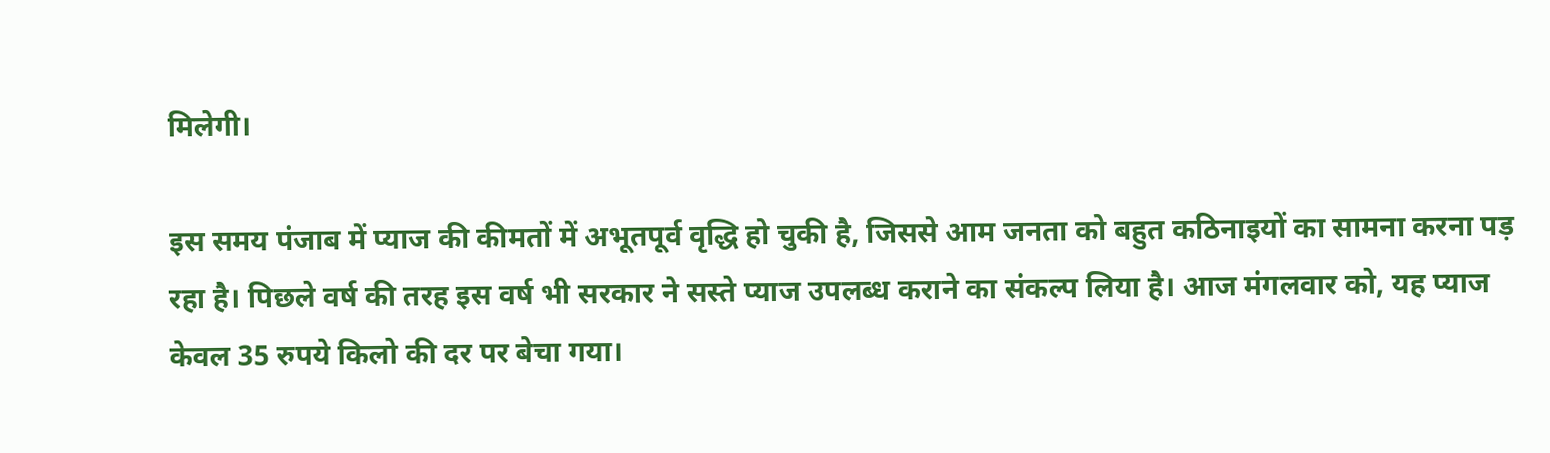मिलेगी।

इस समय पंजाब में प्याज की कीमतों में अभूतपूर्व वृद्धि हो चुकी है, जिससे आम जनता को बहुत कठिनाइयों का सामना करना पड़ रहा है। पिछले वर्ष की तरह इस वर्ष भी सरकार ने सस्ते प्याज उपलब्ध कराने का संकल्प लिया है। आज मंगलवार को, यह प्याज केवल 35 रुपये किलो की दर पर बेचा गया।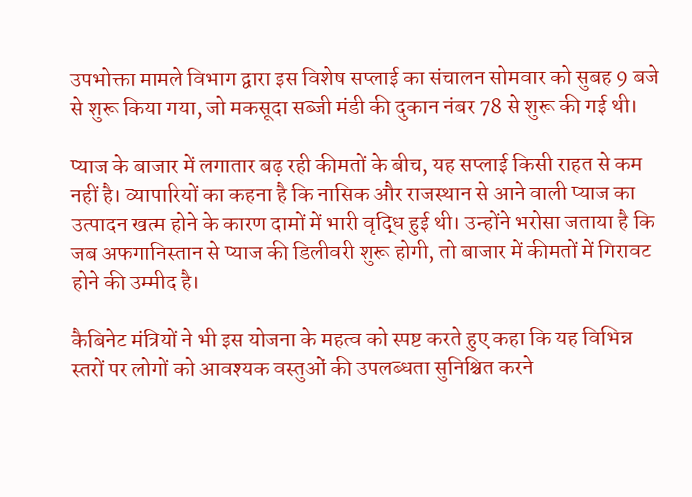उपभोक्ता मामले विभाग द्वारा इस विशेष सप्लाई का संचालन सोमवार को सुबह 9 बजे से शुरू किया गया, जो मकसूदा सब्जी मंडी की दुकान नंबर 78 से शुरू की गई थी।

प्याज के बाजार में लगातार बढ़ रही कीमतों के बीच, यह सप्लाई किसी राहत से कम नहीं है। व्यापारियों का कहना है कि नासिक और राजस्थान से आने वाली प्याज का उत्पादन खत्म होने के कारण दामों में भारी वृद्धि हुई थी। उन्होंने भरोसा जताया है कि जब अफगानिस्तान से प्याज की डिलीवरी शुरू होगी, तो बाजार में कीमतों में गिरावट होने की उम्मीद है।

कैबिनेट मंत्रियों ने भी इस योजना के महत्व को स्पष्ट करते हुए कहा कि यह विभिन्न स्तरों पर लोगों को आवश्यक वस्तुओं की उपलब्धता सुनिश्चित करने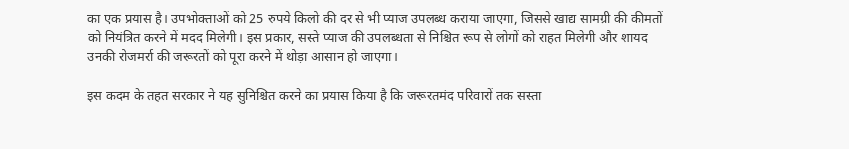का एक प्रयास है। उपभोक्ताओं को 25 रुपये किलो की दर से भी प्याज उपलब्ध कराया जाएगा, जिससे खाद्य सामग्री की कीमतों को नियंत्रित करने में मदद मिलेगी। इस प्रकार, सस्ते प्याज की उपलब्धता से निश्चित रूप से लोगों को राहत मिलेगी और शायद उनकी रोजमर्रा की जरूरतों को पूरा करने में थोड़ा आसान हो जाएगा।

इस कदम के तहत सरकार ने यह सुनिश्चित करने का प्रयास किया है कि जरूरतमंद परिवारों तक सस्ता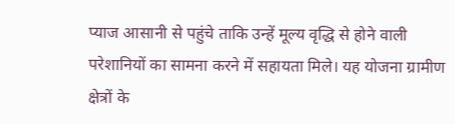प्याज आसानी से पहुंचे ताकि उन्हें मूल्य वृद्धि से होने वाली परेशानियों का सामना करने में सहायता मिले। यह योजना ग्रामीण क्षेत्रों के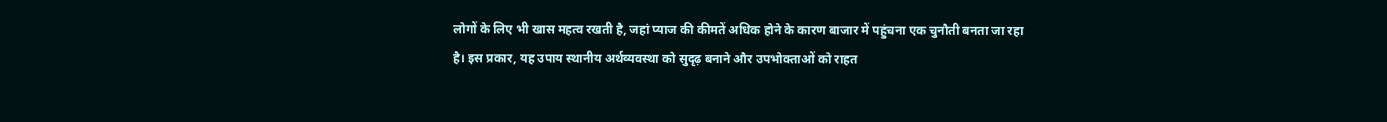लोगों के लिए भी खास महत्व रखती है, जहां प्याज की कीमतें अधिक होने के कारण बाजार में पहुंचना एक चुनौती बनता जा रहा है। इस प्रकार, यह उपाय स्थानीय अर्थव्यवस्था को सुदृढ़ बनाने और उपभोक्ताओं को राहत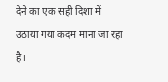देने का एक सही दिशा में उठाया गया कदम माना जा रहा है।